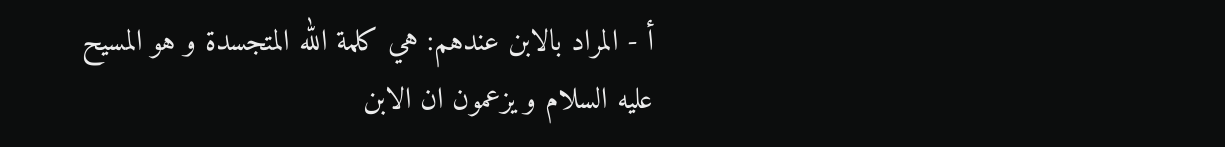أ - المراد بالابن عندهم: هي كلمة الله المتجسدة و هو المسيح عليه السلام و يزعمون ان الابن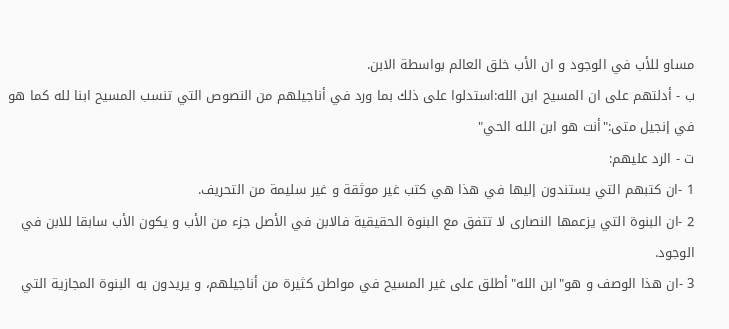مساو للأب في الوجود و ان الأب خلق العالم بواسطة الابن.
ب - أدلتهم على ان المسيح ابن الله:استدلوا على ذلك بما ورد في أناجيلهم من النصوص التي تنسب المسيح ابنا لله كما هو في إنجيل متى:"أنت هو ابن الله الحي"
ت - الرد عليهم:
1 -ان كتبهم التي يستندون إليها في هذا هي كتب غير موثقة و غير سليمة من التحريف.
2 -ان البنوة التي يزعمها النصارى لا تتفق مع البنوة الحقيقية فالابن في الأصل جزء من الأب و يكون الأب سابقا للابن في الوجود.
3 -ان هذا الوصف و هو"ابن الله"أطلق على غير المسيح في مواطن كثيرة من أناجيلهم، و يريدون به البنوة المجازية التي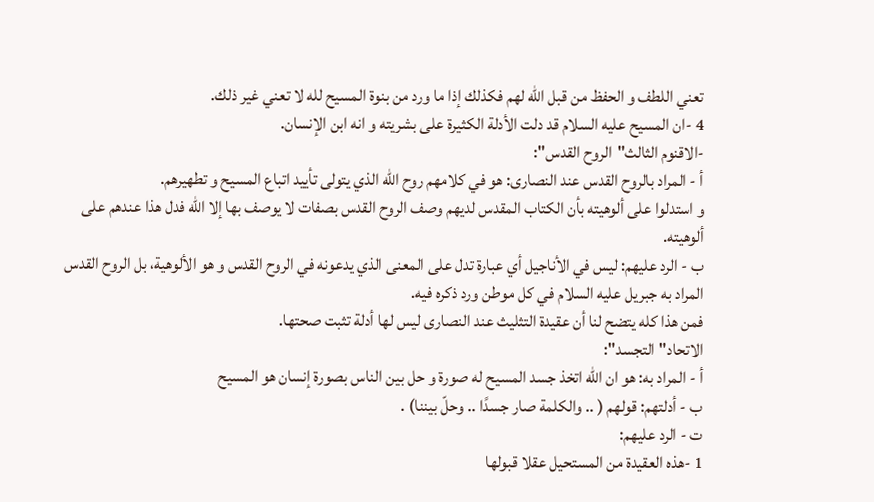تعني اللطف و الحفظ من قبل الله لهم فكذلك إذا ما ورد من بنوة المسيح لله لا تعني غير ذلك.
4 -ان المسيح عليه السلام قد دلت الأدلة الكثيرة على بشريته و انه ابن الإنسان.
-الاقنوم الثالث"الروح القدس":
أ - المراد بالروح القدس عند النصارى: هو في كلامهم روح الله الذي يتولى تأييد اتباع المسيح و تطهيرهم.
و استدلوا على ألوهيته بأن الكتاب المقدس لديهم وصف الروح القدس بصفات لا يوصف بها إلا الله فدل هذا عندهم على ألوهيته.
ب - الرد عليهم: ليس في الأناجيل أي عبارة تدل على المعنى الذي يدعونه في الروح القدس و هو الألوهية، بل الروح القدس المراد به جبريل عليه السلام في كل موطن ورد ذكره فيه.
فمن هذا كله يتضح لنا أن عقيدة التثليث عند النصارى ليس لها أدلة تثبت صحتها.
الاتحاد"التجسد":
أ - المراد به: هو ان الله اتخذ جسد المسيح له صورة و حل بين الناس بصورة إنسان هو المسيح
ب - أدلتهم: قولهم ( .. والكلمة صار جسدًا .. وحلّ بيننا) .
ت - الرد عليهم:
1 -هذه العقيدة من المستحيل عقلا قبولها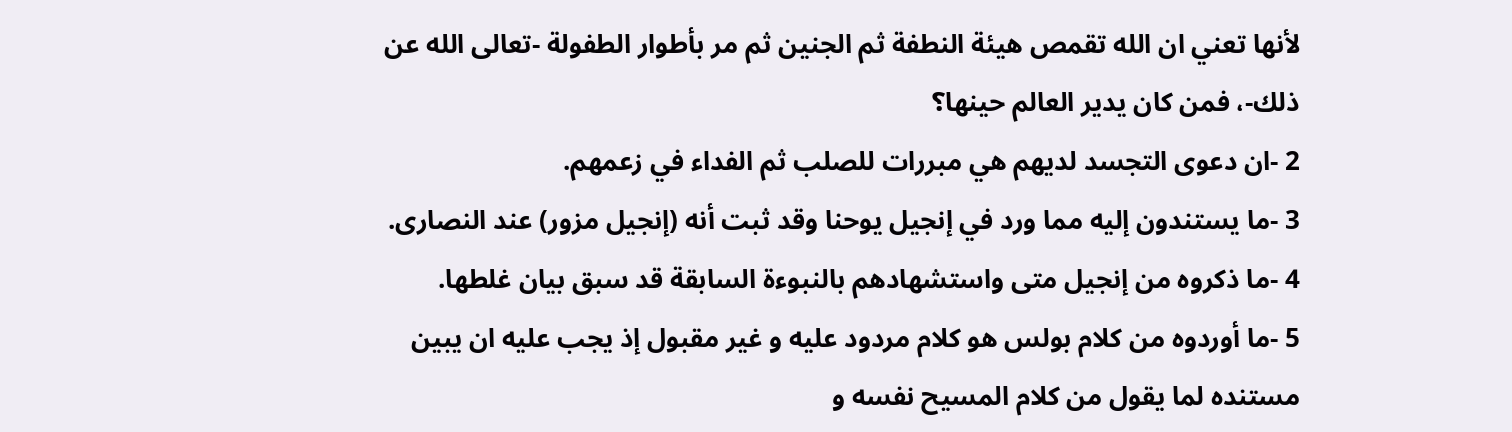لأنها تعني ان الله تقمص هيئة النطفة ثم الجنين ثم مر بأطوار الطفولة -تعالى الله عن ذلك-، فمن كان يدير العالم حينها؟
2 -ان دعوى التجسد لديهم هي مبررات للصلب ثم الفداء في زعمهم.
3 -ما يستندون إليه مما ورد في إنجيل يوحنا وقد ثبت أنه (إنجيل مزور) عند النصارى.
4 -ما ذكروه من إنجيل متى واستشهادهم بالنبوءة السابقة قد سبق بيان غلطها.
5 -ما أوردوه من كلام بولس هو كلام مردود عليه و غير مقبول إذ يجب عليه ان يبين مستنده لما يقول من كلام المسيح نفسه و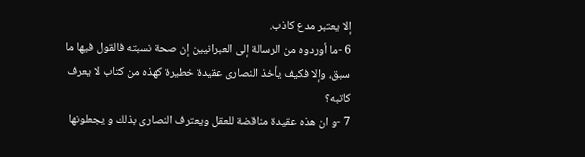إلا يعتبر مدع كاذب.
6 -ما أوردوه من الرسالة إلى العبرانيين إن صحة نسبته فالقول فيها ما سبق، وإلا فكيف يأخذ النصارى عقيدة خطيرة كهذه من كتاب لا يعرف كاتبه؟
7 -و ان هذه عقيدة مناقضة للعقل ويعترف النصارى بذلك و يجعلونها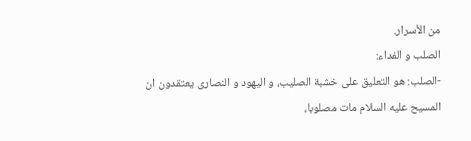من الأسرار.
الصلب و الفداء:
-الصلب: هو التعليق على خشبة الصليب، و اليهود و النصارى يعتقدون ان المسيح عليه السلام مات مصلوبا،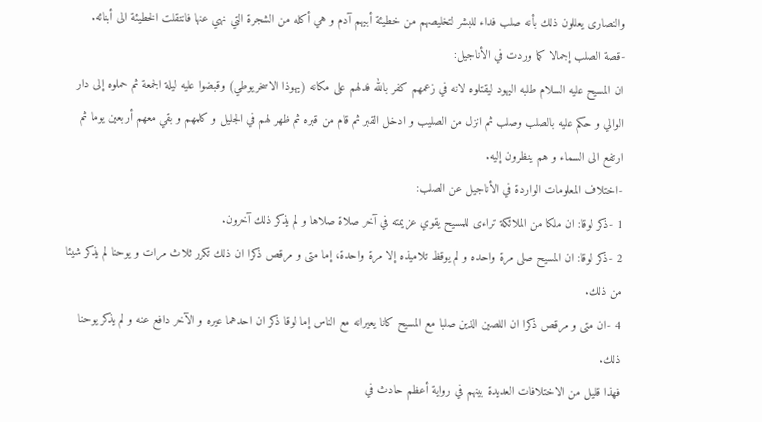والنصارى يعللون ذلك بأنه صلب فداء للبشر لتخليصهم من خطيئة أبيهم آدم و هي أكله من الشجرة التي نهي عنها فانتقلت الخطيئة الى أبنائه.
-قصة الصلب إجمالا كما وردت في الأناجيل:
ان المسيح عليه السلام طلبه اليهود ليقتلوه لانه في زعمهم كفر بالله فدلهم على مكانه (يهوذا الاسخريوطي) وقبضوا عليه ليلة الجمعة ثم حملوه إلى دار الوالي و حكم عليه بالصلب وصلب ثم انزل من الصليب و ادخل القبر ثم قام من قبره ثم ظهر لهم في الجليل و كلمهم و بقي معهم أربعين يوما ثم ارتفع الى السماء و هم ينظرون إليه.
-اختلاف المعلومات الواردة في الأناجيل عن الصلب:
1 -ذكر لوقا: ان ملكا من الملائكة تراءى للمسيح يقوي عزيمته في آخر صلاة صلاها و لم يذكر ذلك آخرون.
2 -ذكر لوقا: ان المسيح صلى مرة واحده و لم يوقظ تلاميذه إلا مرة واحدة، إما متى و مرقص ذكرا ان ذلك تكرر ثلاث مرات و يوحنا لم يذكر شيئا من ذلك.
4 -ان متى و مرقص ذكرا ان اللصين الذين صلبا مع المسيح كانا يعيرانه مع الناس إما لوقا ذكر ان احدهما عيره و الآخر دافع عنه و لم يذكر يوحنا ذلك.
فهذا قليل من الاختلافات العديدة بينهم في رواية أعظم حادث في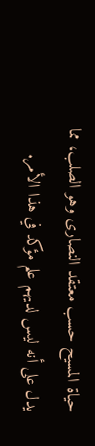حياة المسيح حسب معتقد النصارى وهو الصلب، مما يدل على أنه ليس لديهم علم مؤكد في هذا الأمر.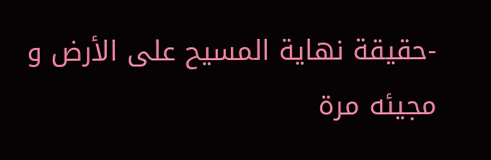-حقيقة نهاية المسيح على الأرض و مجيئه مرة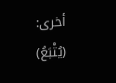أخرى:
(يُتْبَعُ)